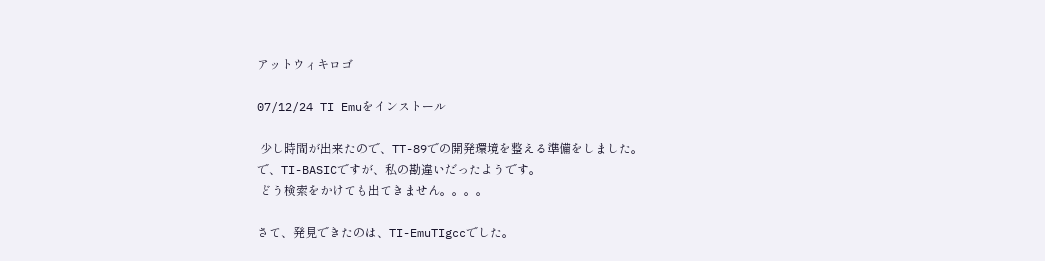アットウィキロゴ

07/12/24 TI Emuをインストール

 少し時間が出来たので、TT-89での開発環境を整える準備をしました。
で、TI-BASICですが、私の勘違いだったようです。
 どう検索をかけても出てきません。。。。

さて、発見できたのは、TI-EmuTIgccでした。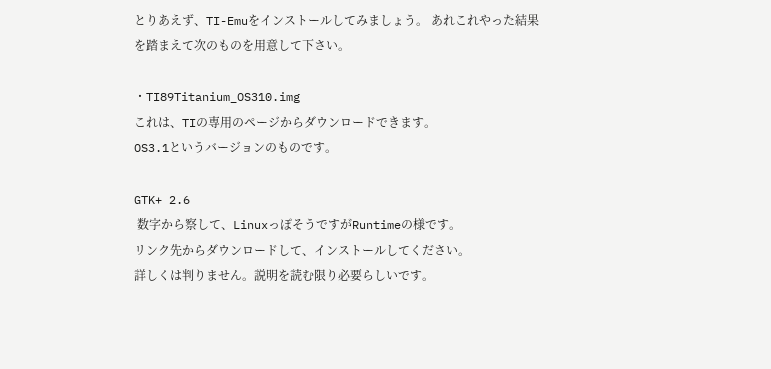とりあえず、TI-Emuをインストールしてみましょう。 あれこれやった結果
を踏まえて次のものを用意して下さい。

・TI89Titanium_OS310.img
これは、TIの専用のページからダウンロードできます。
OS3.1というバージョンのものです。

GTK+ 2.6
 数字から察して、LinuxっぽそうですがRuntimeの様です。
リンク先からダウンロードして、インストールしてください。
詳しくは判りません。説明を読む限り必要らしいです。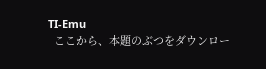TI-Emu
  ここから、本題のぶつをダウンロー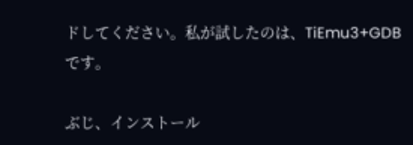ドしてください。私が試したのは、TiEmu3+GDB
です。

ぶじ、インストール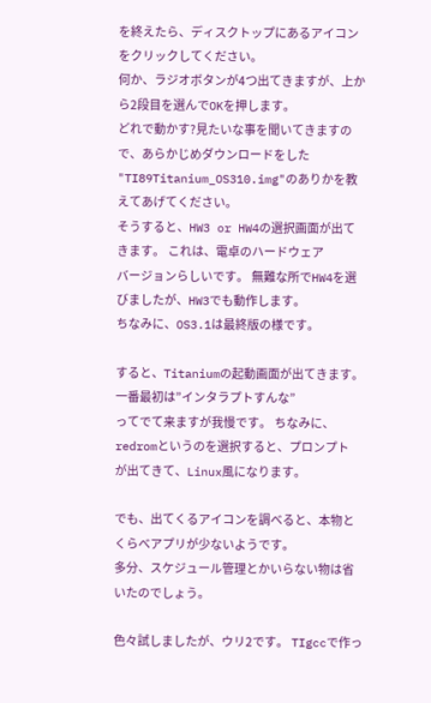を終えたら、ディスクトップにあるアイコンをクリックしてください。
何か、ラジオボタンが4つ出てきますが、上から2段目を選んでOKを押します。
どれで動かす?見たいな事を聞いてきますので、あらかじめダウンロードをした
"TI89Titanium_OS310.img"のありかを教えてあげてください。
そうすると、HW3 or HW4の選択画面が出てきます。 これは、電卓のハードウェア
バージョンらしいです。 無難な所でHW4を選びましたが、HW3でも動作します。
ちなみに、OS3.1は最終版の様です。

すると、Titaniumの起動画面が出てきます。一番最初は”インタラプトすんな”
ってでて来ますが我慢です。 ちなみに、redromというのを選択すると、プロンプト
が出てきて、Linux風になります。

でも、出てくるアイコンを調べると、本物とくらべアプリが少ないようです。
多分、スケジュール管理とかいらない物は省いたのでしょう。

色々試しましたが、ウリ2です。 TIgccで作っ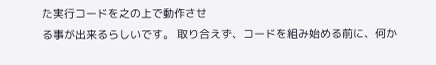た実行コードを之の上で動作させ
る事が出来るらしいです。 取り合えず、コードを組み始める前に、何か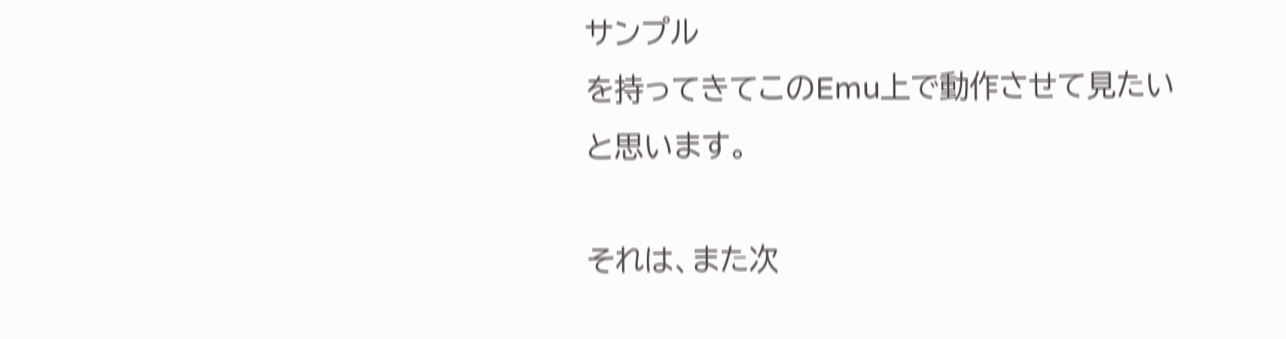サンプル
を持ってきてこのEmu上で動作させて見たいと思います。

それは、また次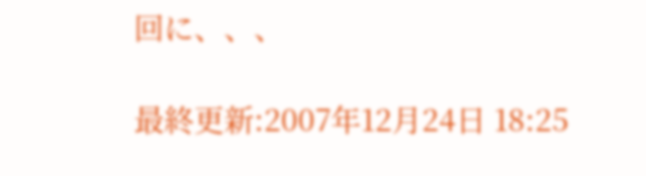回に、、、

最終更新:2007年12月24日 18:25